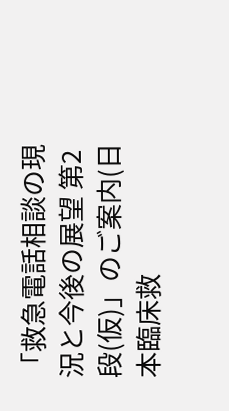「救急電話相談の現況と今後の展望 第2段(仮)」のご案内(日本臨床救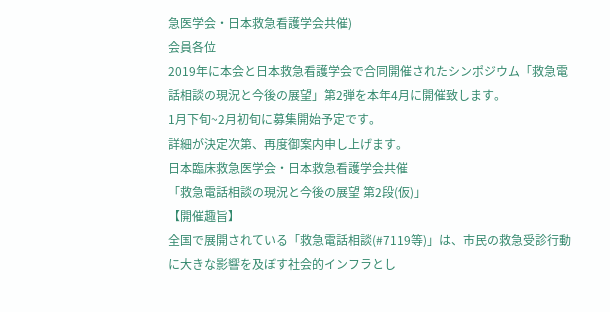急医学会・日本救急看護学会共催)
会員各位
2019年に本会と日本救急看護学会で合同開催されたシンポジウム「救急電話相談の現況と今後の展望」第2弾を本年4月に開催致します。
1月下旬~2月初旬に募集開始予定です。
詳細が決定次第、再度御案内申し上げます。
日本臨床救急医学会・日本救急看護学会共催
「救急電話相談の現況と今後の展望 第2段(仮)」
【開催趣旨】
全国で展開されている「救急電話相談(#7119等)」は、市民の救急受診行動に大きな影響を及ぼす社会的インフラとし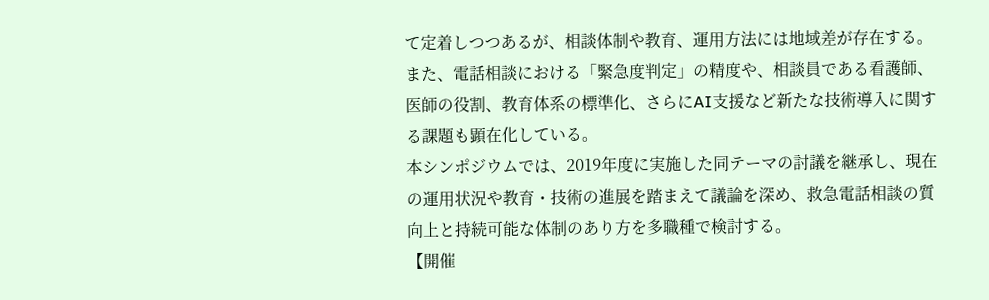て定着しつつあるが、相談体制や教育、運用方法には地域差が存在する。
また、電話相談における「緊急度判定」の精度や、相談員である看護師、医師の役割、教育体系の標準化、さらにAI支援など新たな技術導入に関する課題も顕在化している。
本シンポジウムでは、2019年度に実施した同テーマの討議を継承し、現在の運用状況や教育・技術の進展を踏まえて議論を深め、救急電話相談の質向上と持続可能な体制のあり方を多職種で検討する。
【開催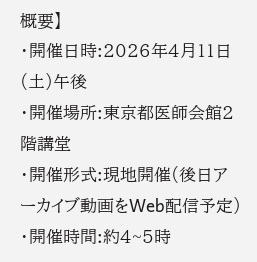概要】
・開催日時:2026年4月11日(土)午後
・開催場所:東京都医師会館2階講堂
・開催形式:現地開催(後日アーカイブ動画をWeb配信予定)
・開催時間:約4~5時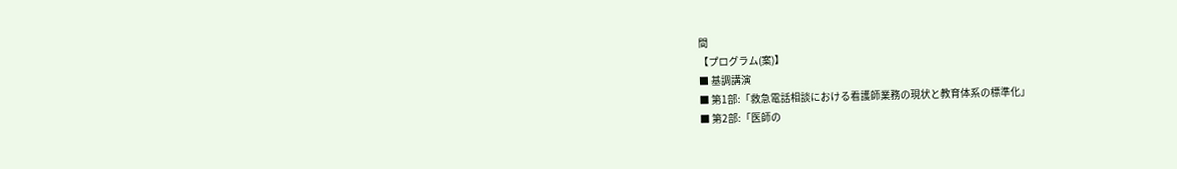間
【プログラム(案)】
■ 基調講演
■ 第1部:「救急電話相談における看護師業務の現状と教育体系の標準化」
■ 第2部:「医師の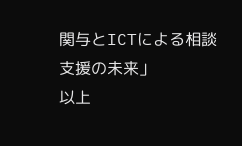関与とICTによる相談支援の未来」
以上